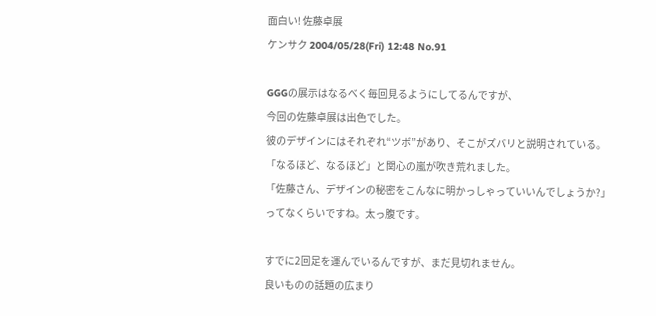面白い! 佐藤卓展
ケンサク 2004/05/28(Fri) 12:48 No.91

GGGの展示はなるべく毎回見るようにしてるんですが、
今回の佐藤卓展は出色でした。
彼のデザインにはそれぞれ“ツボ”があり、そこがズバリと説明されている。
「なるほど、なるほど」と関心の嵐が吹き荒れました。
「佐藤さん、デザインの秘密をこんなに明かっしゃっていいんでしょうか?」
ってなくらいですね。太っ腹です。

すでに2回足を運んでいるんですが、まだ見切れません。
良いものの話題の広まり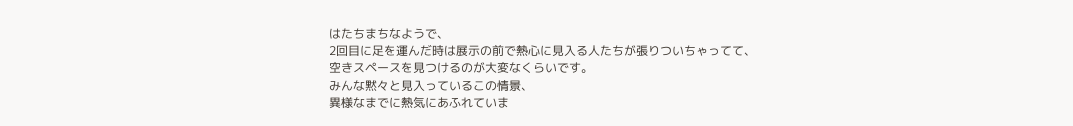はたちまちなようで、
2回目に足を運んだ時は展示の前で熱心に見入る人たちが張りついちゃってて、
空きスペースを見つけるのが大変なくらいです。
みんな黙々と見入っているこの情景、
異様なまでに熱気にあふれていま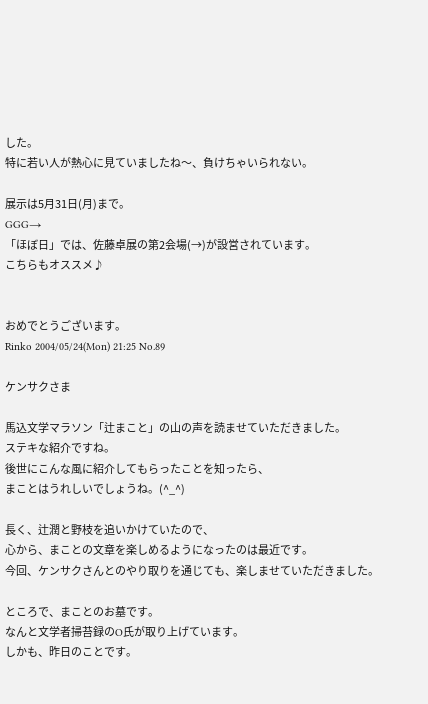した。
特に若い人が熱心に見ていましたね〜、負けちゃいられない。

展示は5月31日(月)まで。
GGG→
「ほぼ日」では、佐藤卓展の第2会場(→)が設営されています。
こちらもオススメ♪


おめでとうございます。
Rinko 2004/05/24(Mon) 21:25 No.89

ケンサクさま

馬込文学マラソン「辻まこと」の山の声を読ませていただきました。
ステキな紹介ですね。
後世にこんな風に紹介してもらったことを知ったら、
まことはうれしいでしょうね。(^_^)

長く、辻潤と野枝を追いかけていたので、
心から、まことの文章を楽しめるようになったのは最近です。
今回、ケンサクさんとのやり取りを通じても、楽しませていただきました。

ところで、まことのお墓です。
なんと文学者掃苔録のO氏が取り上げています。
しかも、昨日のことです。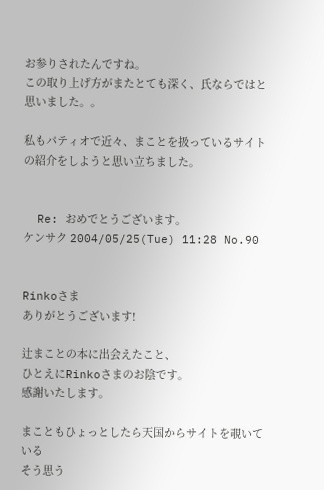お参りされたんですね。
この取り上げ方がまたとても深く、氏ならではと思いました。。

私もパティオで近々、まことを扱っているサイトの紹介をしようと思い立ちました。


  Re: おめでとうございます。
ケンサク 2004/05/25(Tue) 11:28 No.90


Rinkoさま
ありがとうございます!

辻まことの本に出会えたこと、
ひとえにRinkoさまのお陰です。
感謝いたします。

まこともひょっとしたら天国からサイトを覗いている
そう思う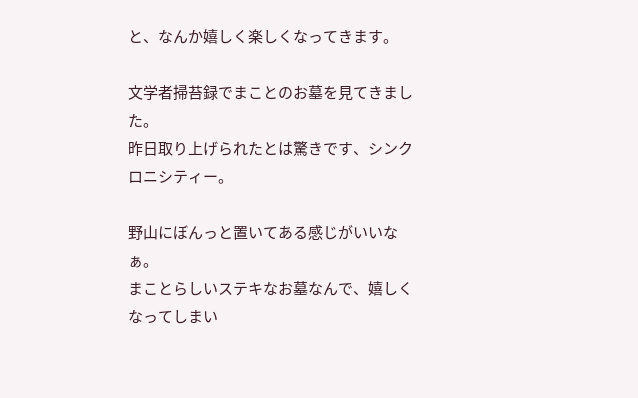と、なんか嬉しく楽しくなってきます。

文学者掃苔録でまことのお墓を見てきました。
昨日取り上げられたとは驚きです、シンクロニシティー。

野山にぼんっと置いてある感じがいいなぁ。
まことらしいステキなお墓なんで、嬉しくなってしまい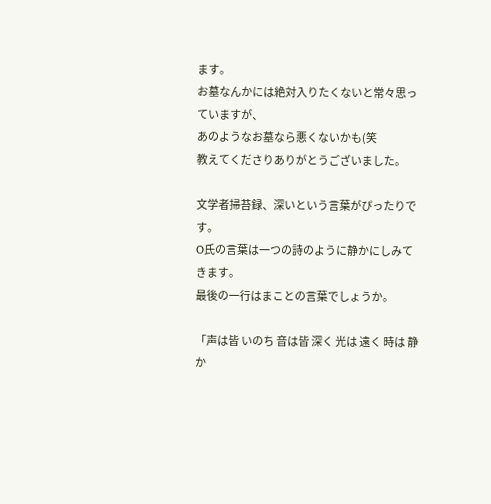ます。
お墓なんかには絶対入りたくないと常々思っていますが、
あのようなお墓なら悪くないかも(笑
教えてくださりありがとうございました。

文学者掃苔録、深いという言葉がぴったりです。
O氏の言葉は一つの詩のように静かにしみてきます。
最後の一行はまことの言葉でしょうか。

「声は皆 いのち 音は皆 深く 光は 遠く 時は 静か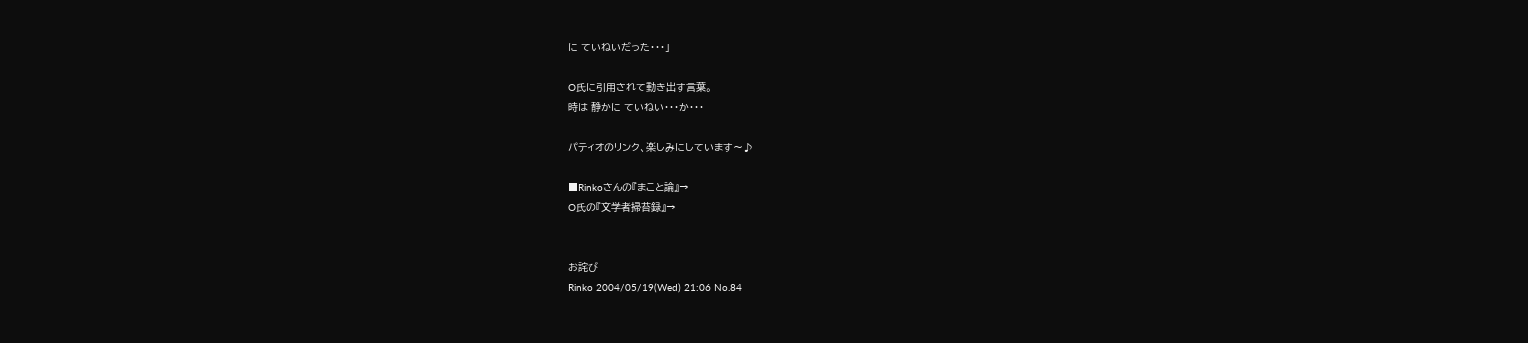に ていねいだった・・・」

O氏に引用されて動き出す言葉。
時は 静かに ていねい・・・か・・・

パティオのリンク、楽しみにしています〜♪

■Rinkoさんの『まこと論』→
O氏の『文学者掃苔録』→


お詫び
Rinko 2004/05/19(Wed) 21:06 No.84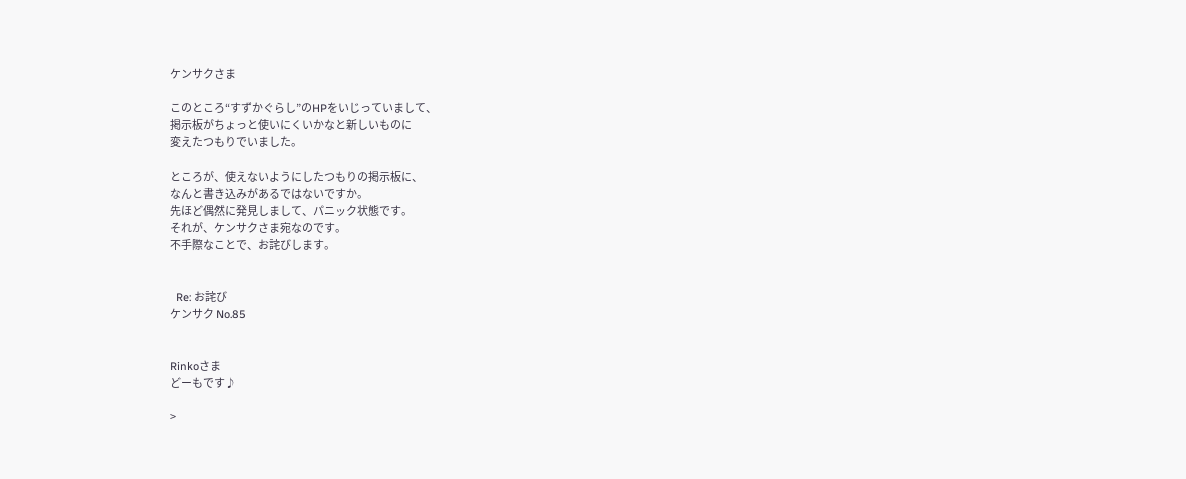ケンサクさま

このところ“すずかぐらし”のHPをいじっていまして、
掲示板がちょっと使いにくいかなと新しいものに
変えたつもりでいました。

ところが、使えないようにしたつもりの掲示板に、
なんと書き込みがあるではないですか。
先ほど偶然に発見しまして、パニック状態です。
それが、ケンサクさま宛なのです。
不手際なことで、お詫びします。


  Re: お詫び
ケンサク No.85


Rinkoさま
どーもです♪

>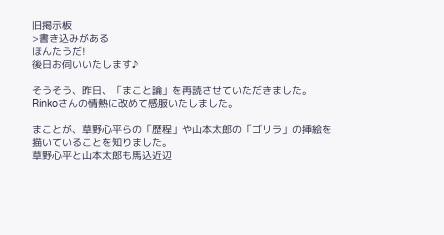旧掲示板
>書き込みがある
ほんたうだ!
後日お伺いいたします♪

そうそう、昨日、「まこと論」を再読させていただきました。
Rinkoさんの情熱に改めて感服いたしました。

まことが、草野心平らの「歴程」や山本太郎の「ゴリラ」の挿絵を描いていることを知りました。
草野心平と山本太郎も馬込近辺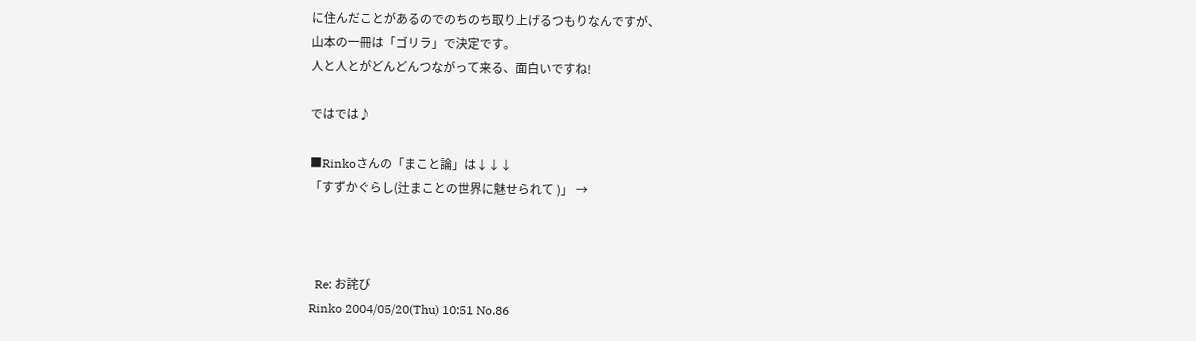に住んだことがあるのでのちのち取り上げるつもりなんですが、
山本の一冊は「ゴリラ」で決定です。
人と人とがどんどんつながって来る、面白いですね!

ではでは♪

■Rinkoさんの「まこと論」は↓↓↓
「すずかぐらし(辻まことの世界に魅せられて )」 →



  Re: お詫び
Rinko 2004/05/20(Thu) 10:51 No.86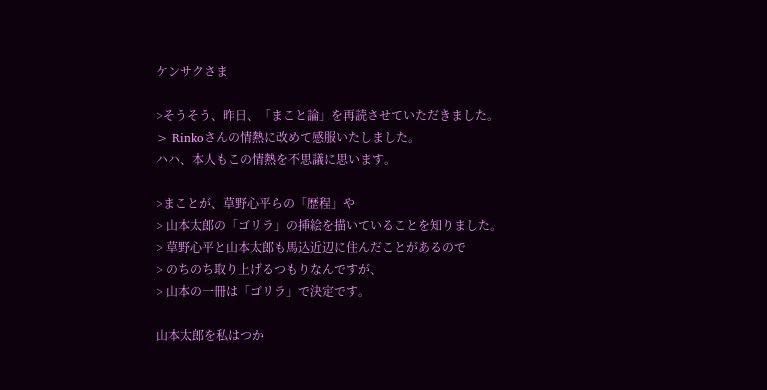ケンサクさま

>そうそう、昨日、「まこと論」を再読させていただきました。
> Rinkoさんの情熱に改めて感服いたしました。
ハハ、本人もこの情熱を不思議に思います。

>まことが、草野心平らの「歴程」や
> 山本太郎の「ゴリラ」の挿絵を描いていることを知りました。
> 草野心平と山本太郎も馬込近辺に住んだことがあるので
> のちのち取り上げるつもりなんですが、
> 山本の一冊は「ゴリラ」で決定です。

山本太郎を私はつか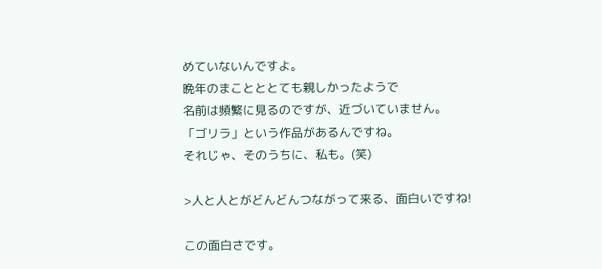めていないんですよ。
晩年のまことととても親しかったようで
名前は頻繁に見るのですが、近づいていません。
「ゴリラ」という作品があるんですね。
それじゃ、そのうちに、私も。(笑)

>人と人とがどんどんつながって来る、面白いですね!

この面白さです。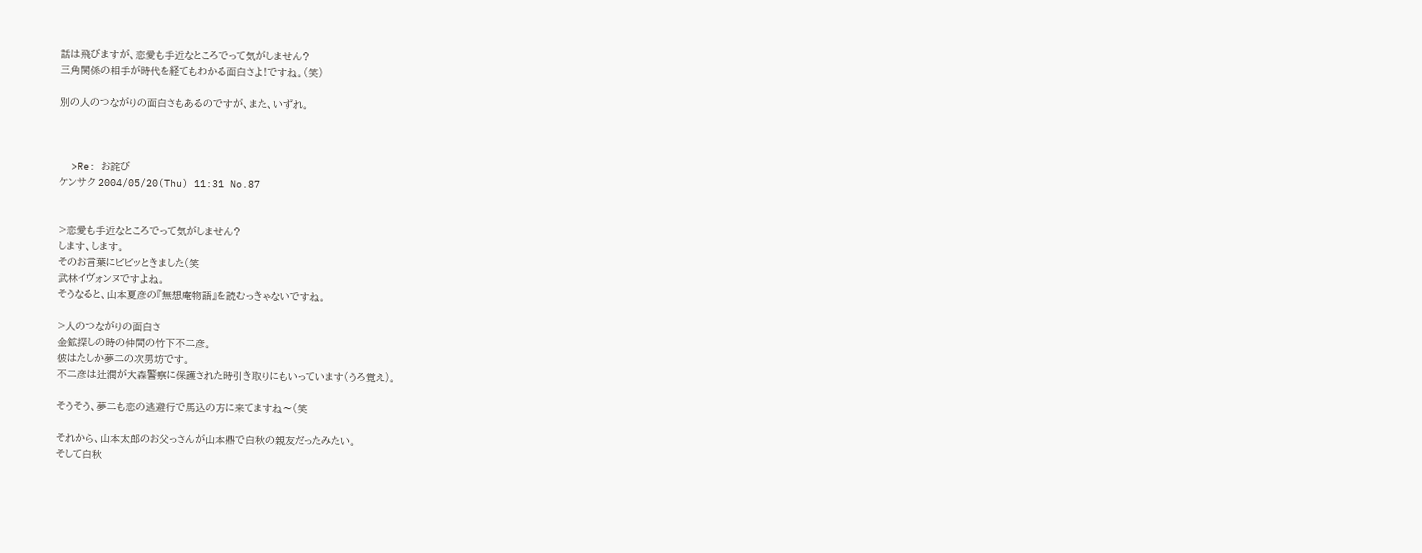話は飛びますが、恋愛も手近なところでって気がしません?
三角関係の相手が時代を経てもわかる面白さよ!ですね。(笑)

別の人のつながりの面白さもあるのですが、また、いずれ。



  >Re: お詫び
ケンサク 2004/05/20(Thu) 11:31 No.87


>恋愛も手近なところでって気がしません?
します、します。
そのお言葉にビビッときました(笑
武林イヴォンヌですよね。
そうなると、山本夏彦の『無想庵物語』を読むっきゃないですね。

>人のつながりの面白さ
金鉱探しの時の仲間の竹下不二彦。
彼はたしか夢二の次男坊です。
不二彦は辻潤が大森警察に保護された時引き取りにもいっています(うろ覚え)。

そうそう、夢二も恋の逃避行で馬込の方に来てますね〜(笑

それから、山本太郎のお父っさんが山本鼎で白秋の親友だったみたい。
そして白秋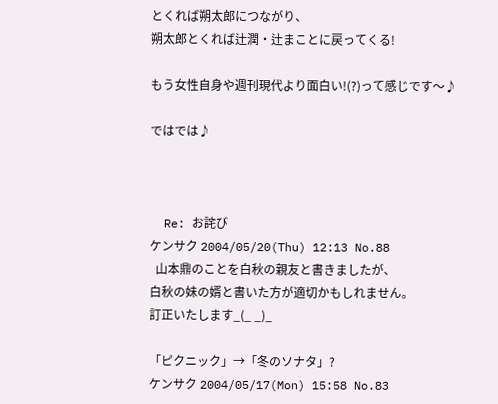とくれば朔太郎につながり、
朔太郎とくれば辻潤・辻まことに戻ってくる!

もう女性自身や週刊現代より面白い!(?)って感じです〜♪

ではでは♪



  Re: お詫び
ケンサク 2004/05/20(Thu) 12:13 No.88
  山本鼎のことを白秋の親友と書きましたが、
白秋の妹の婿と書いた方が適切かもしれません。
訂正いたします_(_ _)_

「ピクニック」→「冬のソナタ」?
ケンサク 2004/05/17(Mon) 15:58 No.83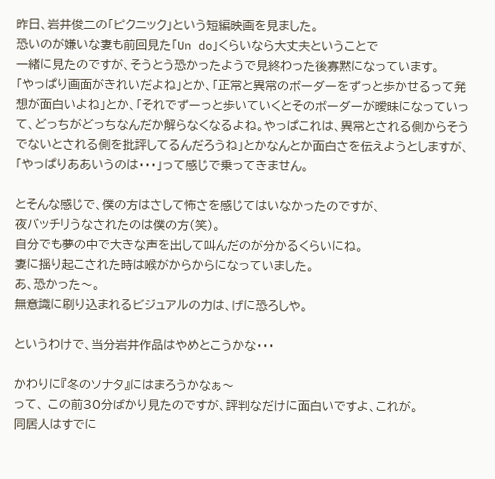昨日、岩井俊二の「ピクニック」という短編映画を見ました。
恐いのが嫌いな妻も前回見た「Un do」くらいなら大丈夫ということで
一緒に見たのですが、そうとう恐かったようで見終わった後寡黙になっています。
「やっぱり画面がきれいだよね」とか、「正常と異常のボーダーをずっと歩かせるって発想が面白いよね」とか、「それでずーっと歩いていくとそのボーダーが曖昧になっていって、どっちがどっちなんだか解らなくなるよね。やっぱこれは、異常とされる側からそうでないとされる側を批評してるんだろうね」とかなんとか面白さを伝えようとしますが、「やっぱりああいうのは・・・」って感じで乗ってきません。

とそんな感じで、僕の方はさして怖さを感じてはいなかったのですが、
夜バッチリうなされたのは僕の方(笑)。
自分でも夢の中で大きな声を出して叫んだのが分かるくらいにね。
妻に揺り起こされた時は喉がからからになっていました。
あ、恐かった〜。
無意識に刷り込まれるビジュアルの力は、げに恐ろしや。

というわけで、当分岩井作品はやめとこうかな・・・

かわりに『冬のソナタ』にはまろうかなぁ〜
って、 この前30分ばかり見たのですが、評判なだけに面白いですよ、これが。
同居人はすでに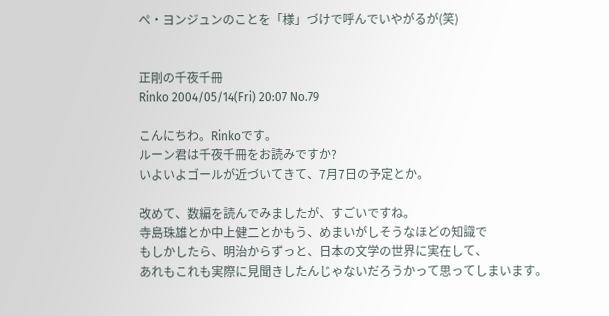ぺ・ヨンジュンのことを「様」づけで呼んでいやがるが(笑)


正剛の千夜千冊
Rinko 2004/05/14(Fri) 20:07 No.79

こんにちわ。Rinkoです。
ルーン君は千夜千冊をお読みですか?
いよいよゴールが近づいてきて、7月7日の予定とか。

改めて、数編を読んでみましたが、すごいですね。
寺島珠雄とか中上健二とかもう、めまいがしそうなほどの知識で
もしかしたら、明治からずっと、日本の文学の世界に実在して、
あれもこれも実際に見聞きしたんじゃないだろうかって思ってしまいます。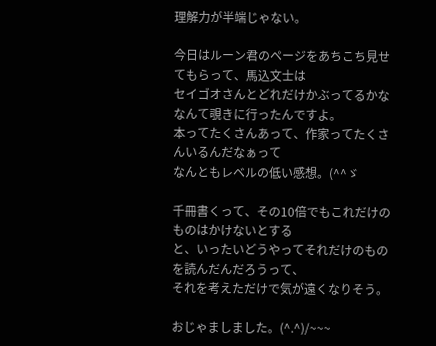理解力が半端じゃない。

今日はルーン君のページをあちこち見せてもらって、馬込文士は
セイゴオさんとどれだけかぶってるかななんて覗きに行ったんですよ。
本ってたくさんあって、作家ってたくさんいるんだなぁって
なんともレベルの低い感想。(^^ゞ

千冊書くって、その10倍でもこれだけのものはかけないとする
と、いったいどうやってそれだけのものを読んだんだろうって、
それを考えただけで気が遠くなりそう。

おじゃましました。(^.^)/~~~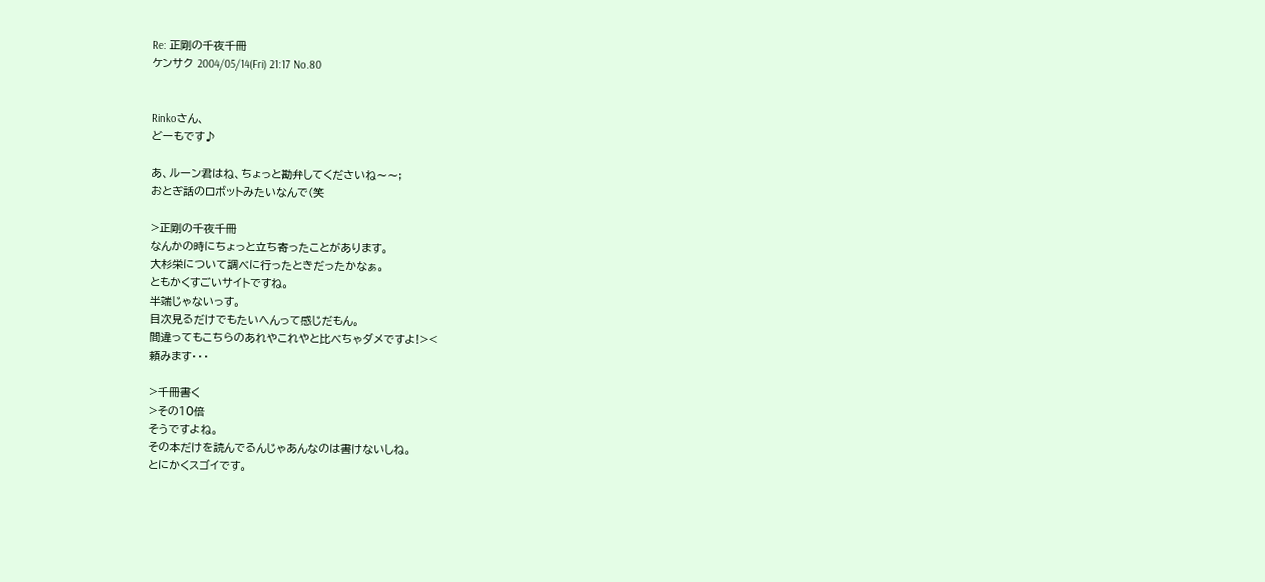Re: 正剛の千夜千冊
ケンサク 2004/05/14(Fri) 21:17 No.80


Rinkoさん、
どーもです♪

あ、ルーン君はね、ちょっと勘弁してくださいね〜〜;
おとぎ話のロボットみたいなんで(笑

>正剛の千夜千冊
なんかの時にちょっと立ち寄ったことがあります。
大杉栄について調べに行ったときだったかなぁ。
ともかくすごいサイトですね。
半端じゃないっす。
目次見るだけでもたいへんって感じだもん。
間違ってもこちらのあれやこれやと比べちゃダメですよ!><
頼みます・・・

>千冊書く
>その10倍
そうですよね。
その本だけを読んでるんじゃあんなのは書けないしね。
とにかくスゴイです。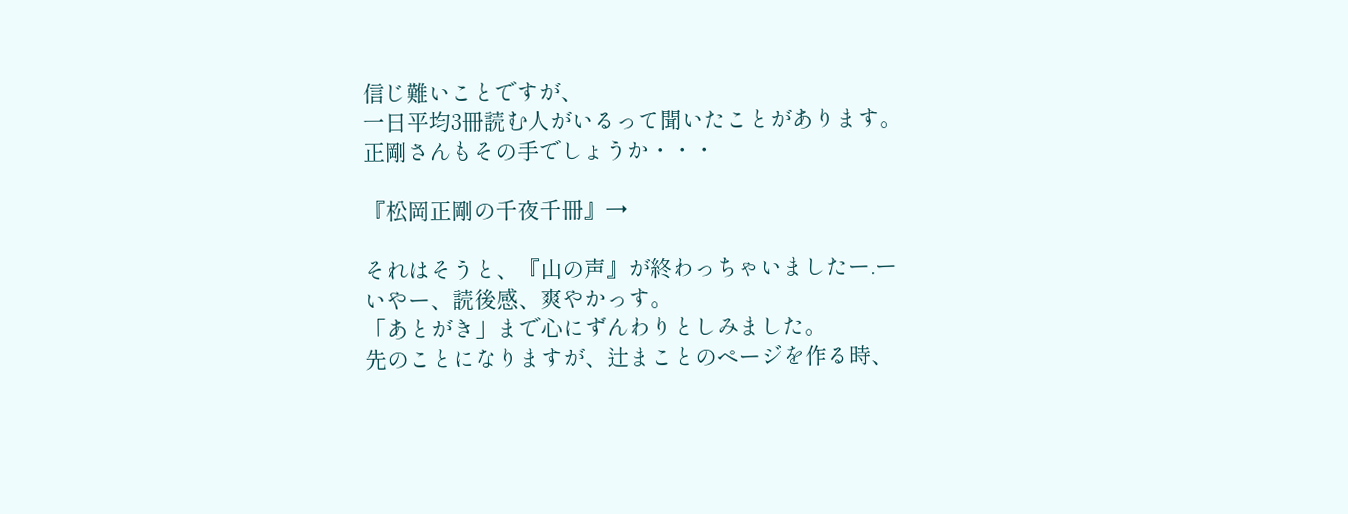信じ難いことですが、
一日平均3冊読む人がいるって聞いたことがあります。
正剛さんもその手でしょうか・・・

『松岡正剛の千夜千冊』→

それはそうと、『山の声』が終わっちゃいましたー.ー
いやー、読後感、爽やかっす。
「あとがき」まで心にずんわりとしみました。
先のことになりますが、辻まことのページを作る時、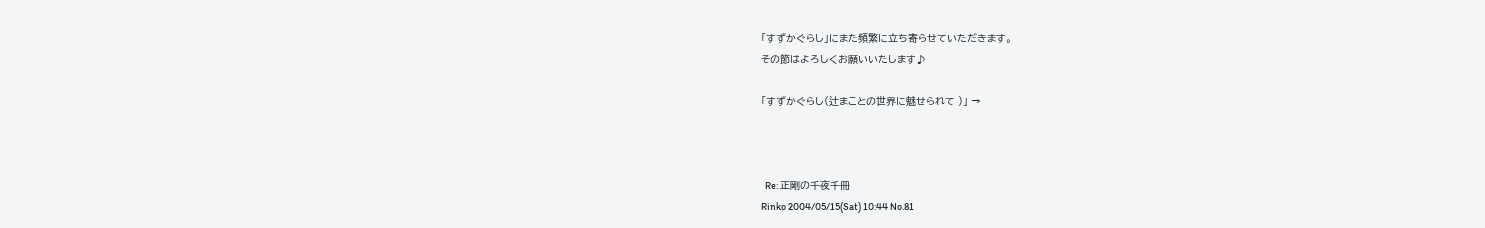「すずかぐらし」にまた頻繁に立ち寄らせていただきます。
その節はよろしくお願いいたします♪

「すずかぐらし(辻まことの世界に魅せられて )」 →



  Re: 正剛の千夜千冊
Rinko 2004/05/15(Sat) 10:44 No.81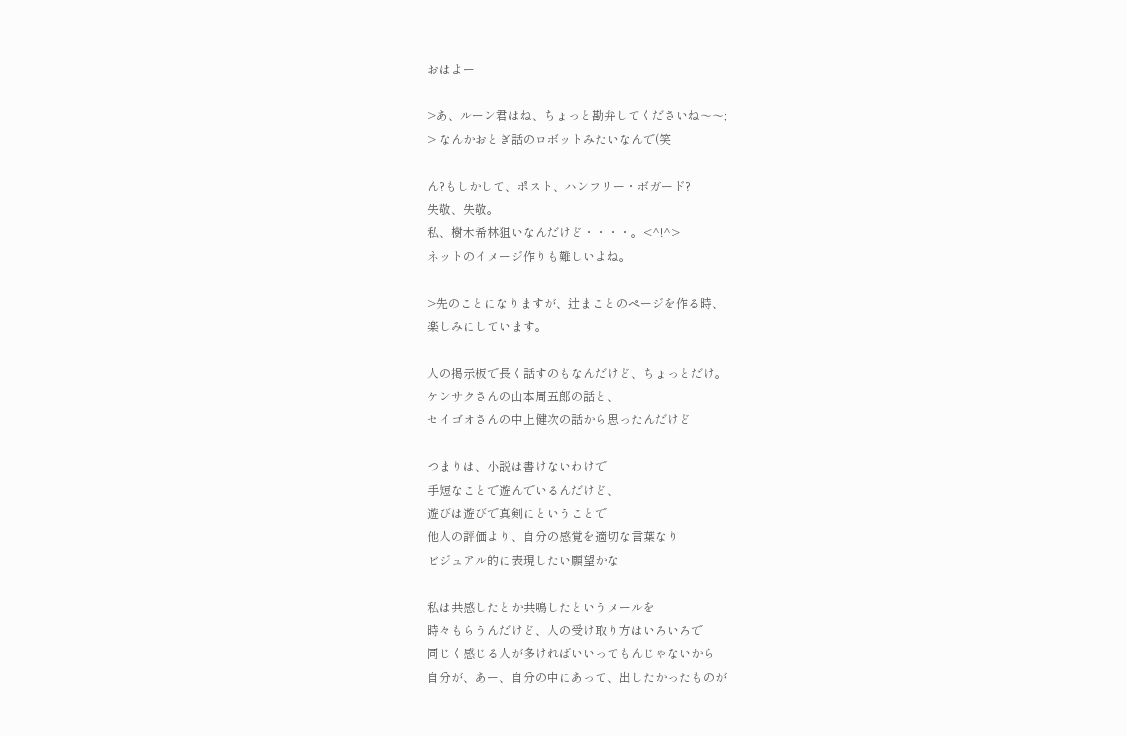おはよー

>あ、ルーン君はね、ちょっと勘弁してくださいね〜〜;
> なんかおとぎ話のロボットみたいなんで(笑

ん?もしかして、ポスト、ハンフリー・ボガード?
失敬、失敬。
私、樹木希林狙いなんだけど・・・・。<^!^>
ネットのイメージ作りも難しいよね。

>先のことになりますが、辻まことのページを作る時、
楽しみにしています。

人の掲示板で長く話すのもなんだけど、ちょっとだけ。
ケンサクさんの山本周五郎の話と、
セイゴオさんの中上健次の話から思ったんだけど

つまりは、小説は書けないわけで
手短なことで遊んでいるんだけど、
遊びは遊びで真剣にということで
他人の評価より、自分の感覚を適切な言葉なり
ビジュアル的に表現したい願望かな

私は共感したとか共鳴したというメールを
時々もらうんだけど、人の受け取り方はいろいろで
同じく感じる人が多ければいいってもんじゃないから
自分が、あー、自分の中にあって、出したかったものが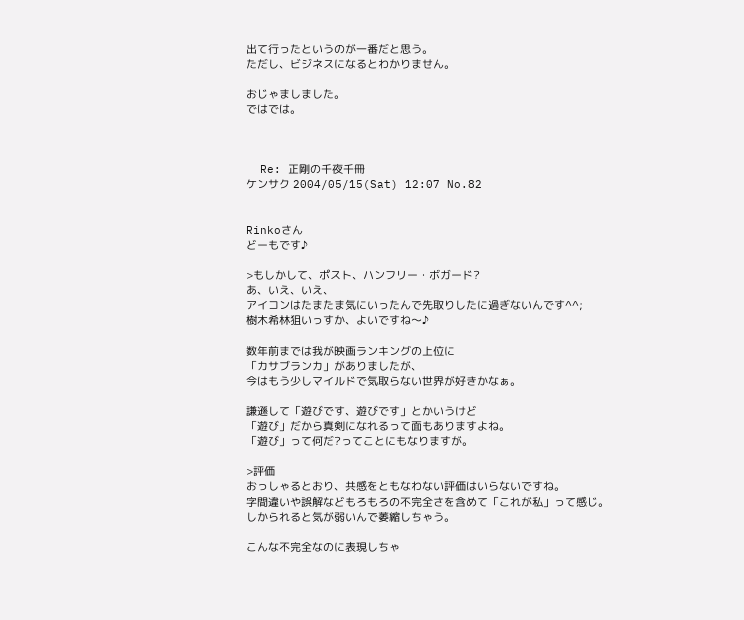出て行ったというのが一番だと思う。
ただし、ビジネスになるとわかりません。

おじゃましました。
ではでは。



  Re: 正剛の千夜千冊
ケンサク 2004/05/15(Sat) 12:07 No.82


Rinkoさん
どーもです♪

>もしかして、ポスト、ハンフリー・ボガード?
あ、いえ、いえ、
アイコンはたまたま気にいったんで先取りしたに過ぎないんです^^;
樹木希林狙いっすか、よいですね〜♪

数年前までは我が映画ランキングの上位に
「カサブランカ」がありましたが、
今はもう少しマイルドで気取らない世界が好きかなぁ。

謙遜して「遊びです、遊びです」とかいうけど
「遊び」だから真剣になれるって面もありますよね。
「遊び」って何だ?ってことにもなりますが。

>評価
おっしゃるとおり、共感をともなわない評価はいらないですね。
字間違いや誤解などもろもろの不完全さを含めて「これが私」って感じ。
しかられると気が弱いんで萎縮しちゃう。

こんな不完全なのに表現しちゃ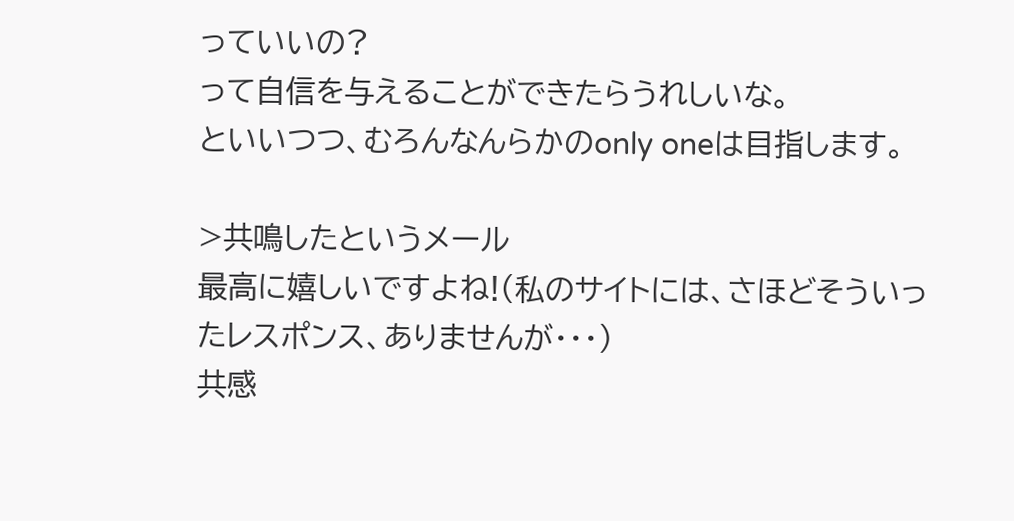っていいの?
って自信を与えることができたらうれしいな。
といいつつ、むろんなんらかのonly oneは目指します。

>共鳴したというメール
最高に嬉しいですよね!(私のサイトには、さほどそういったレスポンス、ありませんが・・・)
共感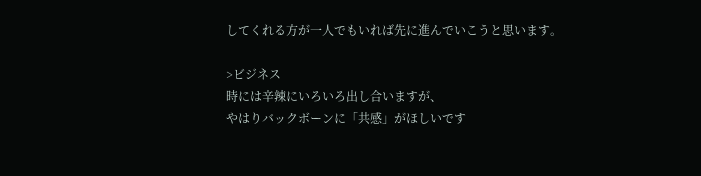してくれる方が一人でもいれば先に進んでいこうと思います。

>ビジネス
時には辛辣にいろいろ出し合いますが、
やはりバックボーンに「共感」がほしいです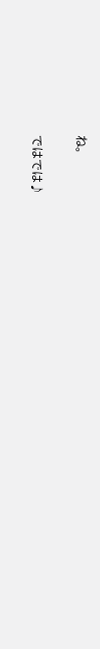ね。

ではでは♪